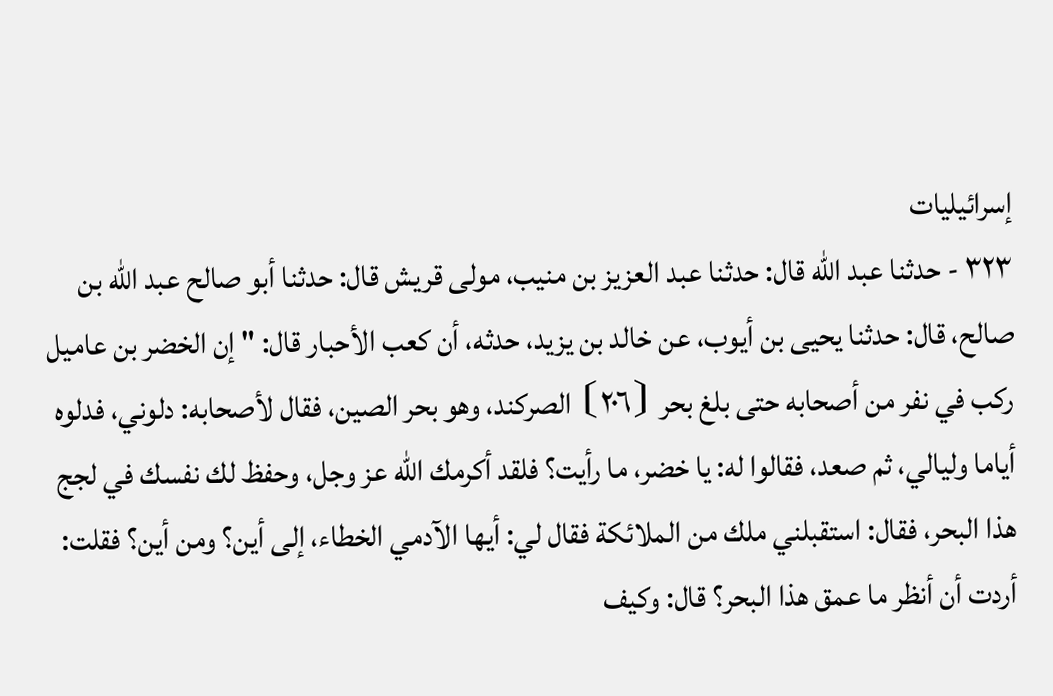إسرائيليات
٣٢٣ - حدثنا عبد الله قال: حدثنا عبد العزيز بن منيب، مولى قريش قال: حدثنا أبو صالح عبد الله بن صالح، قال: حدثنا يحيى بن أيوب، عن خالد بن يزيد، حدثه، أن كعب الأحبار قال: " إن الخضر بن عاميل ركب في نفر من أصحابه حتى بلغ بحر ⦗٢٠٦⦘ الصركند، وهو بحر الصين، فقال لأصحابه: دلوني، فدلوه أياما وليالي، ثم صعد، فقالوا له: يا خضر، ما رأيت؟ فلقد أكرمك الله عز وجل، وحفظ لك نفسك في لجج هذا البحر، فقال: استقبلني ملك من الملائكة فقال لي: أيها الآدمي الخطاء، إلى أين؟ ومن أين؟ فقلت: أردت أن أنظر ما عمق هذا البحر؟ قال: وكيف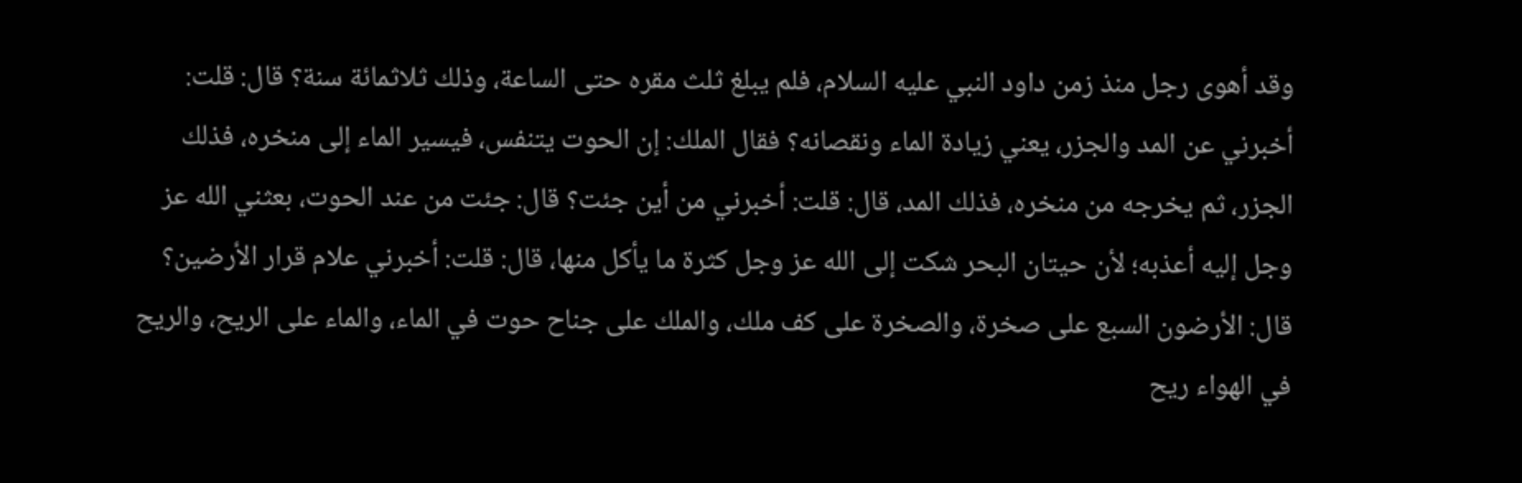وقد أهوى رجل منذ زمن داود النبي عليه السلام، فلم يبلغ ثلث مقره حتى الساعة، وذلك ثلاثمائة سنة؟ قال: قلت: أخبرني عن المد والجزر، يعني زيادة الماء ونقصانه؟ فقال الملك: إن الحوت يتنفس، فيسير الماء إلى منخره، فذلك الجزر، ثم يخرجه من منخره، فذلك المد، قال: قلت: أخبرني من أين جئت؟ قال: جئت من عند الحوت، بعثني الله عز وجل إليه أعذبه؛ لأن حيتان البحر شكت إلى الله عز وجل كثرة ما يأكل منها، قال: قلت: أخبرني علام قرار الأرضين؟ قال: الأرضون السبع على صخرة، والصخرة على كف ملك، والملك على جناح حوت في الماء، والماء على الريح، والريح في الهواء ريح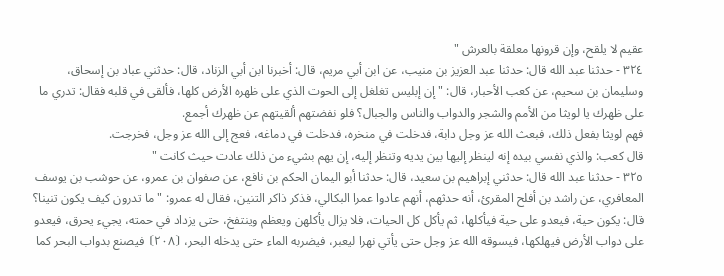عقيم لا يلقح، وإن قرونها معلقة بالعرش "
٣٢٤ - حدثنا عبد الله قال: حدثنا عبد العزيز بن منيب، عن ابن أبي مريم، قال: أخبرنا ابن أبي الزناد، قال: حدثني عباد بن إسحاق، وسليمان بن سحيم، عن كعب الأحبار، قال: " إن إبليس تغلغل إلى الحوت الذي على ظهره الأرض كلها، فألقى في قلبه فقال: تدري ما على ظهرك يا لويثا من الأمم والشجر والدواب والناس والجبال؟ فلو نفضتهم ألقيتهم عن ظهرك أجمع.
فهم لويثا بفعل ذلك، فبعث الله عز وجل دابة، فدخلت في منخره، فدخلت في دماغه، فعج إلى الله عز وجل، فخرجت.
قال كعب: والذي نفسي بيده إنه لينظر إليها بين يديه وتنظر إليه، إن يهم بشيء من ذلك عادت حيث كانت "
٣٢٥ - حدثنا عبد الله قال: حدثني إبراهيم بن سعيد، قال: حدثنا أبو اليمان الحكم بن نافع، عن صفوان بن عمرو، عن حوشب بن يوسف المعافري، عن راشد بن أفلح المقرئ، أنه حدثهم، أنهم عادوا عمرا البكالي، فذكر ذاكر التنين، فقال له عمرو: " ما تدرون كيف يكون تنينا؟ قال: يكون حية، فيعدو على حية فيأكلها، ثم يأكل كل الحيات، فلا يزال يأكلهن ويعظم وينتفخ، حتى يزداد في حمته، يجيء يحرق، فيعدو على دواب الأرض فيهلكها، فيسوقه الله عز وجل حتى يأتي نهرا ليعبر، فيضربه الماء حتى يدخله البحر، ⦗٢٠٨⦘ فيصنع بدواب البحر كما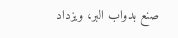صنع بدواب البر، ويزداد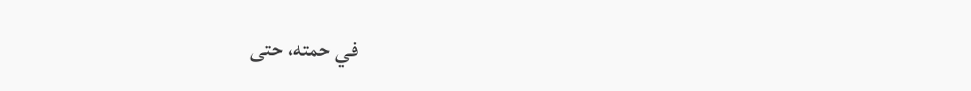في حمته، حتى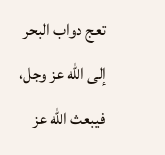تعج دواب البحر إلى الله عز وجل، فيبعث الله عز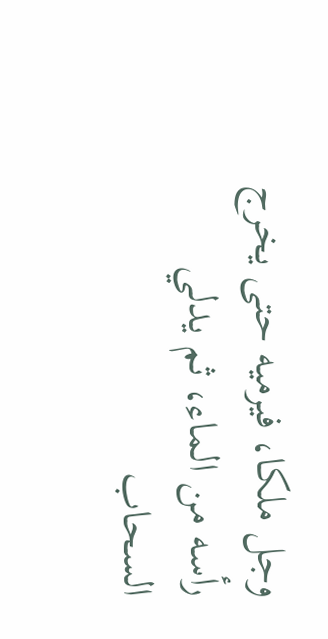وجل ملكا، فيرميه حتى يخرج رأسه من الماء، ثم يدلي السحاب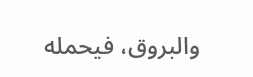والبروق، فيحمله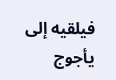فيلقيه إلى يأجوج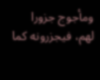ومأجوج جزورا لهم، فيجزرونه كما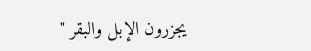يجزرون الإبل والبقر "